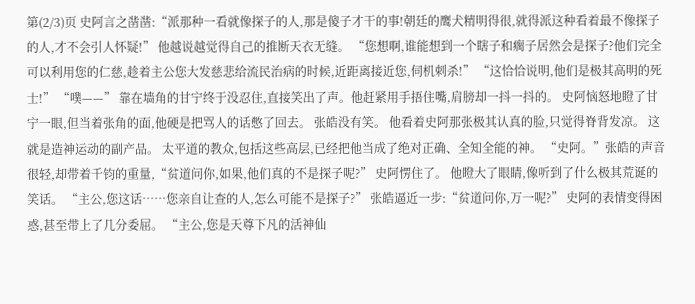第(2/3)页 史阿言之凿凿:“派那种一看就像探子的人,那是傻子才干的事!朝廷的鹰犬精明得很,就得派这种看着最不像探子的人,才不会引人怀疑!” 他越说越觉得自己的推断天衣无缝。 “您想啊,谁能想到一个瞎子和瘸子居然会是探子?他们完全可以利用您的仁慈,趁着主公您大发慈悲给流民治病的时候,近距离接近您,伺机刺杀!” “这恰恰说明,他们是极其高明的死士!” “噗——” 靠在墙角的甘宁终于没忍住,直接笑出了声。他赶紧用手捂住嘴,肩膀却一抖一抖的。 史阿恼怒地瞪了甘宁一眼,但当着张角的面,他硬是把骂人的话憋了回去。 张皓没有笑。 他看着史阿那张极其认真的脸,只觉得脊背发凉。 这就是造神运动的副产品。 太平道的教众,包括这些高层,已经把他当成了绝对正确、全知全能的神。 “史阿。”张皓的声音很轻,却带着千钧的重量,“贫道问你,如果,他们真的不是探子呢?” 史阿愣住了。 他瞪大了眼睛,像听到了什么极其荒诞的笑话。 “主公,您这话……您亲自让查的人,怎么可能不是探子?” 张皓逼近一步:“贫道问你,万一呢?” 史阿的表情变得困惑,甚至带上了几分委屈。 “主公,您是天尊下凡的活神仙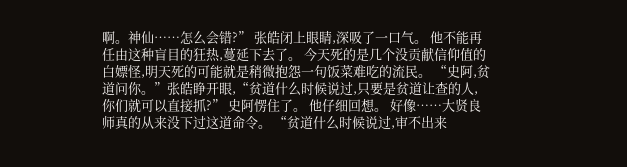啊。神仙……怎么会错?” 张皓闭上眼睛,深吸了一口气。 他不能再任由这种盲目的狂热,蔓延下去了。 今天死的是几个没贡献信仰值的白嫖怪,明天死的可能就是稍微抱怨一句饭菜难吃的流民。 “史阿,贫道问你。”张皓睁开眼,“贫道什么时候说过,只要是贫道让查的人,你们就可以直接抓?” 史阿愣住了。 他仔细回想。 好像……大贤良师真的从来没下过这道命令。 “贫道什么时候说过,审不出来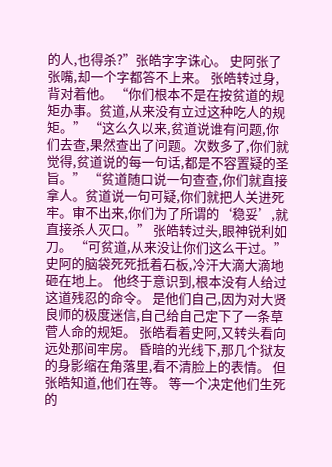的人,也得杀?”张皓字字诛心。 史阿张了张嘴,却一个字都答不上来。 张皓转过身,背对着他。 “你们根本不是在按贫道的规矩办事。贫道,从来没有立过这种吃人的规矩。” “这么久以来,贫道说谁有问题,你们去查,果然查出了问题。次数多了,你们就觉得,贫道说的每一句话,都是不容置疑的圣旨。” “贫道随口说一句查查,你们就直接拿人。贫道说一句可疑,你们就把人关进死牢。审不出来,你们为了所谓的‘稳妥’,就直接杀人灭口。” 张皓转过头,眼神锐利如刀。 “可贫道,从来没让你们这么干过。” 史阿的脑袋死死抵着石板,冷汗大滴大滴地砸在地上。 他终于意识到,根本没有人给过这道残忍的命令。 是他们自己,因为对大贤良师的极度迷信,自己给自己定下了一条草菅人命的规矩。 张皓看着史阿,又转头看向远处那间牢房。 昏暗的光线下,那几个狱友的身影缩在角落里,看不清脸上的表情。 但张皓知道,他们在等。 等一个决定他们生死的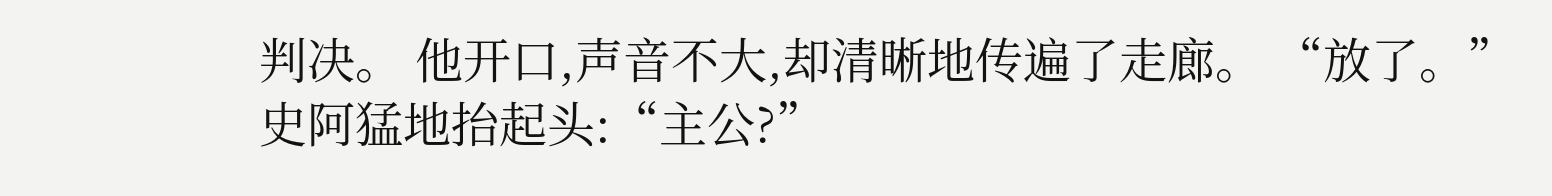判决。 他开口,声音不大,却清晰地传遍了走廊。 “放了。” 史阿猛地抬起头:“主公?”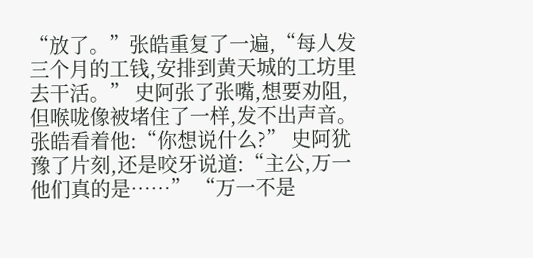“放了。”张皓重复了一遍,“每人发三个月的工钱,安排到黄天城的工坊里去干活。” 史阿张了张嘴,想要劝阻,但喉咙像被堵住了一样,发不出声音。 张皓看着他:“你想说什么?” 史阿犹豫了片刻,还是咬牙说道:“主公,万一他们真的是……” “万一不是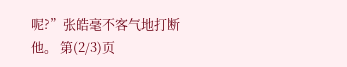呢?”张皓毫不客气地打断他。 第(2/3)页